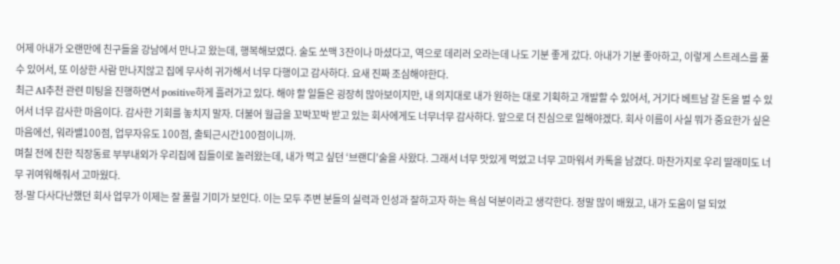어제 아내가 오랜만에 친구들을 강남에서 만나고 왔는데, 행복해보였다. 술도 쏘맥 3잔이나 마셨다고, 역으로 데리러 오라는데 나도 기분 좋게 갔다. 아내가 기분 좋아하고, 이렇게 스트레스를 풀 수 있어서, 또 이상한 사람 만나지않고 집에 무사히 귀가해서 너무 다행이고 감사하다. 요새 진짜 조심해야한다.
최근 AI추천 관련 미팅을 진행하면서 positive하게 흘러가고 있다. 해야 할 일들은 굉장히 많아보이지만, 내 의지대로 내가 원하는 대로 기획하고 개발할 수 있어서, 거기다 베트남 갈 돈을 벌 수 있어서 너무 감사한 마음이다. 감사한 기회를 놓치지 말자. 더불어 월급을 꼬박꼬박 받고 있는 회사에게도 너무너무 감사하다. 앞으로 더 진심으로 일해야겠다. 회사 이름이 사실 뭐가 중요한가 싶은 마음에선, 워라밸100점, 업무자유도 100점, 출퇴근시간100점이니까.
며칠 전에 친한 직장동료 부부내외가 우리집에 집들이로 놀러왔는데, 내가 먹고 싶던 ‘브랜디’술을 사왔다. 그래서 너무 맛있게 먹었고 너무 고마워서 카톡을 남겼다. 마찬가지로 우리 딸래미도 너무 귀여워해줘서 고마웠다.
정-말 다사다난했던 회사 업무가 이제는 잘 풀릴 기미가 보인다. 이는 모두 주변 분들의 실력과 인성과 잘하고자 하는 욕심 덕분이라고 생각한다. 정말 많이 배웠고, 내가 도움이 덜 되었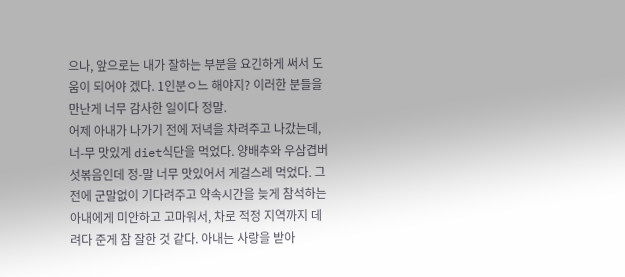으나, 앞으로는 내가 잘하는 부분을 요긴하게 써서 도움이 되어야 겠다. 1인분ㅇ느 해야지? 이러한 분들을 만난게 너무 감사한 일이다 정말.
어제 아내가 나가기 전에 저녁을 차려주고 나갔는데, 너-무 맛있게 diet식단을 먹었다. 양배추와 우삼겹버섯볶음인데 정-말 너무 맛있어서 게걸스레 먹었다. 그 전에 군말없이 기다려주고 약속시간을 늦게 참석하는 아내에게 미안하고 고마워서, 차로 적정 지역까지 데려다 준게 참 잘한 것 같다. 아내는 사랑을 받아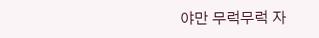야만 무럭무럭 자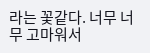라는 꽃같다. 너무 너무 고마워서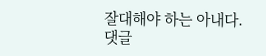잘대해야 하는 아내다.
댓글